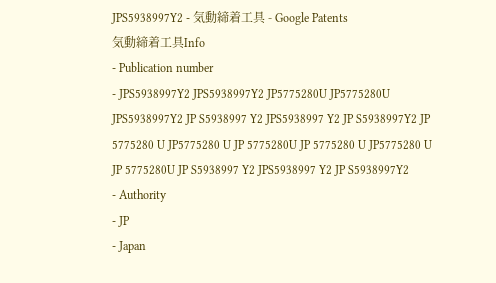JPS5938997Y2 - 気動締着工具 - Google Patents
気動締着工具Info
- Publication number
- JPS5938997Y2 JPS5938997Y2 JP5775280U JP5775280U JPS5938997Y2 JP S5938997 Y2 JPS5938997 Y2 JP S5938997Y2 JP 5775280 U JP5775280 U JP 5775280U JP 5775280 U JP5775280 U JP 5775280U JP S5938997 Y2 JPS5938997 Y2 JP S5938997Y2
- Authority
- JP
- Japan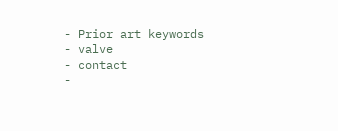- Prior art keywords
- valve
- contact
-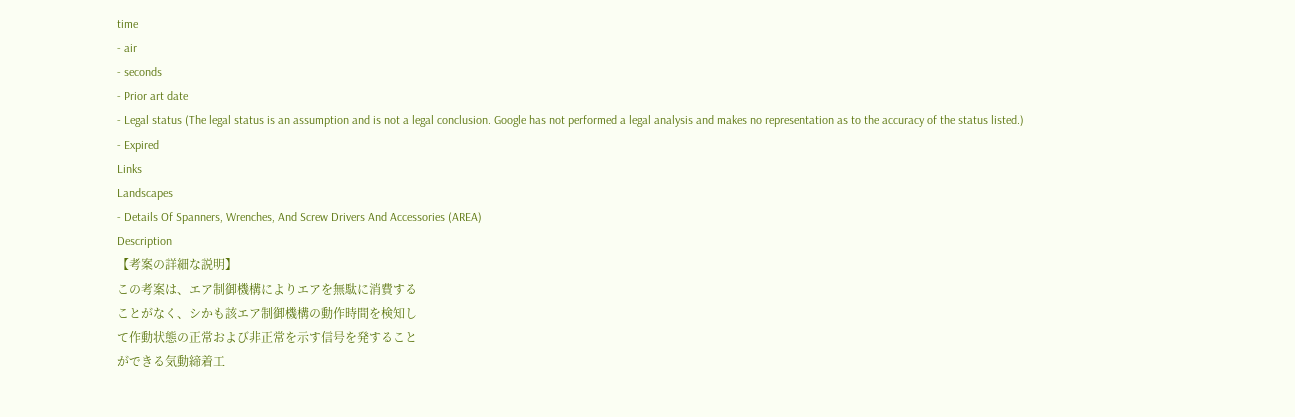time
- air
- seconds
- Prior art date
- Legal status (The legal status is an assumption and is not a legal conclusion. Google has not performed a legal analysis and makes no representation as to the accuracy of the status listed.)
- Expired
Links
Landscapes
- Details Of Spanners, Wrenches, And Screw Drivers And Accessories (AREA)
Description
【考案の詳細な説明】
この考案は、エア制御機構によりエアを無駄に消費する
ことがなく、シかも該エア制御機構の動作時間を検知し
て作動状態の正常および非正常を示す信号を発すること
ができる気動締着工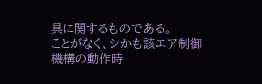具に関するものである。
ことがなく、シかも該エア制御機構の動作時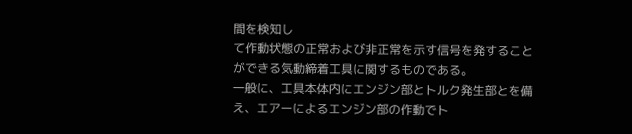間を検知し
て作動状態の正常および非正常を示す信号を発すること
ができる気動締着工具に関するものである。
一般に、工具本体内にエンジン部とトルク発生部とを備
え、エアーによるエンジン部の作動でト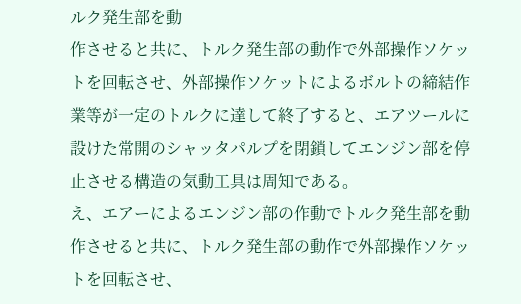ルク発生部を動
作させると共に、トルク発生部の動作で外部操作ソケッ
トを回転させ、外部操作ソケットによるボルトの締結作
業等が一定のトルクに達して終了すると、エアツールに
設けた常開のシャッタパルプを閉鎖してエンジン部を停
止させる構造の気動工具は周知である。
え、エアーによるエンジン部の作動でトルク発生部を動
作させると共に、トルク発生部の動作で外部操作ソケッ
トを回転させ、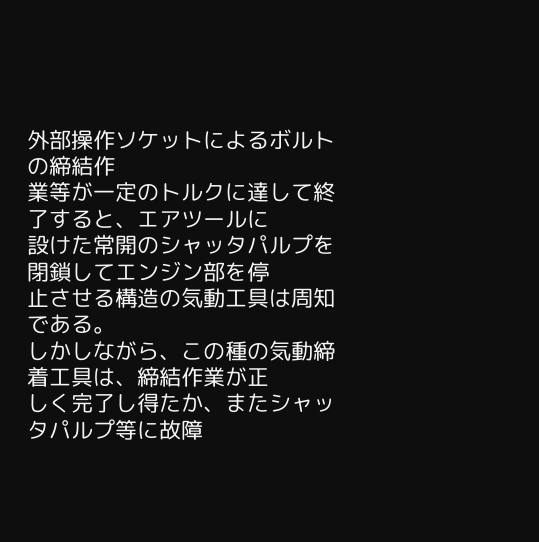外部操作ソケットによるボルトの締結作
業等が一定のトルクに達して終了すると、エアツールに
設けた常開のシャッタパルプを閉鎖してエンジン部を停
止させる構造の気動工具は周知である。
しかしながら、この種の気動締着工具は、締結作業が正
しく完了し得たか、またシャッタパルプ等に故障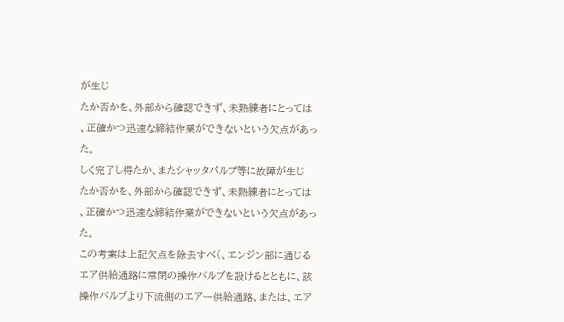が生じ
たか否かを、外部から確認できず、未熟練者にとっては
、正確かつ迅速な締結作業ができないという欠点があっ
た。
しく完了し得たか、またシャッタパルプ等に故障が生じ
たか否かを、外部から確認できず、未熟練者にとっては
、正確かつ迅速な締結作業ができないという欠点があっ
た。
この考案は上記欠点を除去すべ(、エンジン部に通じる
エア供給通路に常閉の操作バルブを設けるとともに、該
操作バルブより下流側のエアー供給通路、または、エア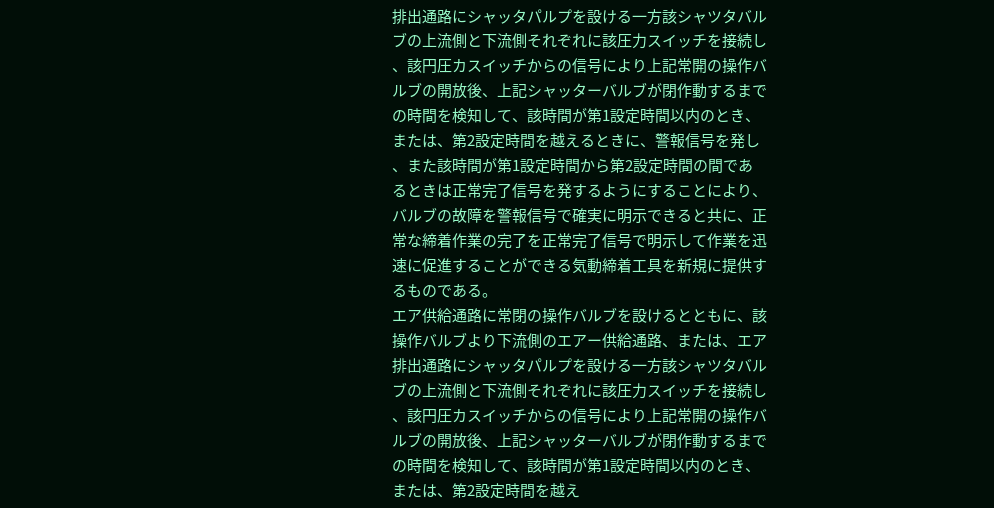排出通路にシャッタパルプを設ける一方該シャツタバル
ブの上流側と下流側それぞれに該圧力スイッチを接続し
、該円圧カスイッチからの信号により上記常開の操作バ
ルブの開放後、上記シャッターバルブが閉作動するまで
の時間を検知して、該時間が第1設定時間以内のとき、
または、第2設定時間を越えるときに、警報信号を発し
、また該時間が第1設定時間から第2設定時間の間であ
るときは正常完了信号を発するようにすることにより、
バルブの故障を警報信号で確実に明示できると共に、正
常な締着作業の完了を正常完了信号で明示して作業を迅
速に促進することができる気動締着工具を新規に提供す
るものである。
エア供給通路に常閉の操作バルブを設けるとともに、該
操作バルブより下流側のエアー供給通路、または、エア
排出通路にシャッタパルプを設ける一方該シャツタバル
ブの上流側と下流側それぞれに該圧力スイッチを接続し
、該円圧カスイッチからの信号により上記常開の操作バ
ルブの開放後、上記シャッターバルブが閉作動するまで
の時間を検知して、該時間が第1設定時間以内のとき、
または、第2設定時間を越え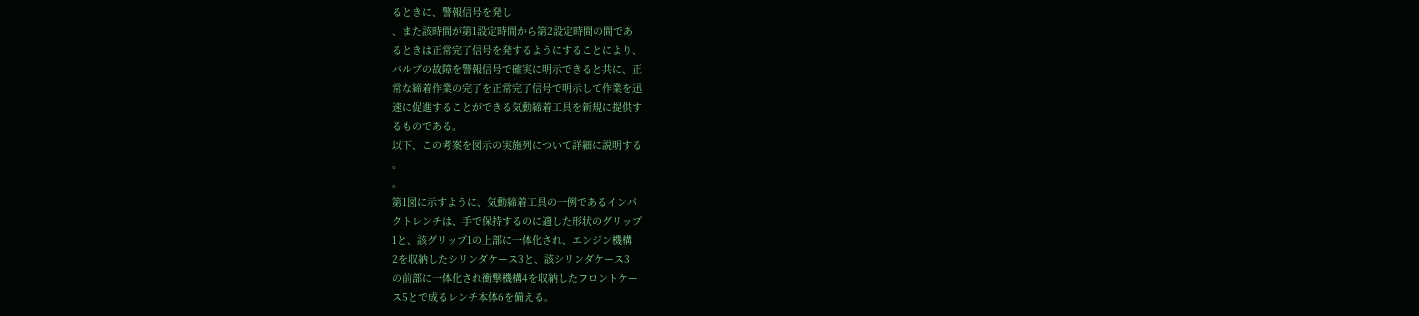るときに、警報信号を発し
、また該時間が第1設定時間から第2設定時間の間であ
るときは正常完了信号を発するようにすることにより、
バルブの故障を警報信号で確実に明示できると共に、正
常な締着作業の完了を正常完了信号で明示して作業を迅
速に促進することができる気動締着工具を新規に提供す
るものである。
以下、この考案を図示の実施列について詳細に説明する
。
。
第1図に示すように、気動締着工具の一例であるインパ
クトレンチは、手で保持するのに適した形状のグリップ
1と、該グリップ1の上部に一体化され、エンジン機構
2を収納したシリンダケース3と、該シリンダケース3
の前部に一体化され衝撃機構4を収納したフロントケー
ス5とで成るレンチ本体6を備える。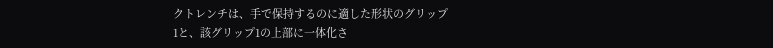クトレンチは、手で保持するのに適した形状のグリップ
1と、該グリップ1の上部に一体化さ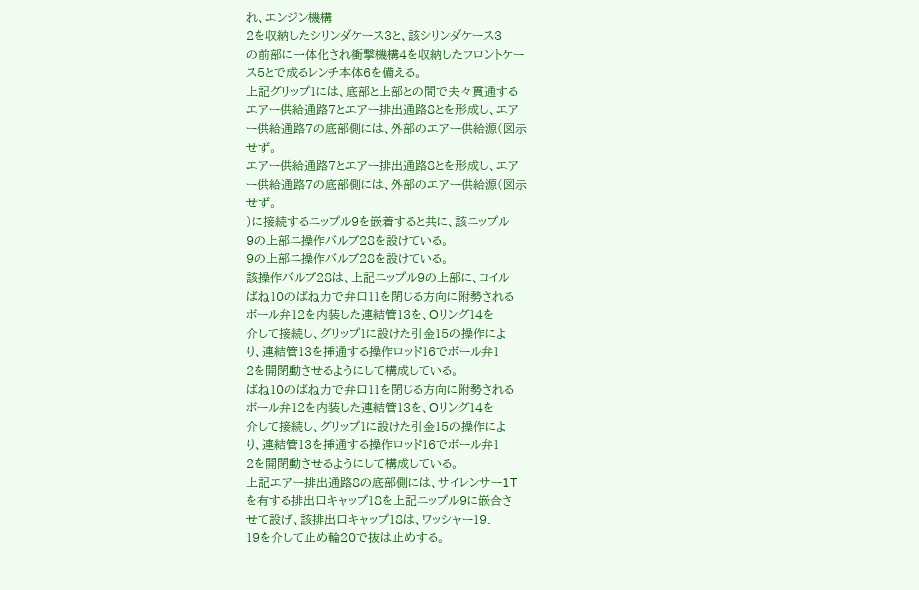れ、エンジン機構
2を収納したシリンダケース3と、該シリンダケース3
の前部に一体化され衝撃機構4を収納したフロントケー
ス5とで成るレンチ本体6を備える。
上記グリップ1には、底部と上部との間で夫々貫通する
エアー供給通路7とエアー排出通路8とを形成し、エア
ー供給通路7の底部側には、外部のエアー供給源(図示
せず。
エアー供給通路7とエアー排出通路8とを形成し、エア
ー供給通路7の底部側には、外部のエアー供給源(図示
せず。
)に接続するニップル9を嵌着すると共に、該ニップル
9の上部ニ操作バルブ28を設けている。
9の上部ニ操作バルブ28を設けている。
該操作バルブ28は、上記ニップル9の上部に、コイル
ばね10のばね力で弁口11を閉じる方向に附勢される
ボール弁12を内装した連結管13を、Oリング14を
介して接続し、グリップ1に設けた引金15の操作によ
り、連結管13を挿通する操作ロッド16でボール弁1
2を開閉動させるようにして構成している。
ばね10のばね力で弁口11を閉じる方向に附勢される
ボール弁12を内装した連結管13を、Oリング14を
介して接続し、グリップ1に設けた引金15の操作によ
り、連結管13を挿通する操作ロッド16でボール弁1
2を開閉動させるようにして構成している。
上記エアー排出通路8の底部側には、サイレンサー1T
を有する排出口キャップ18を上記ニップル9に嵌合さ
せて設げ、該排出口キャップ18は、ワッシャー19.
19を介して止め輪20で抜は止めする。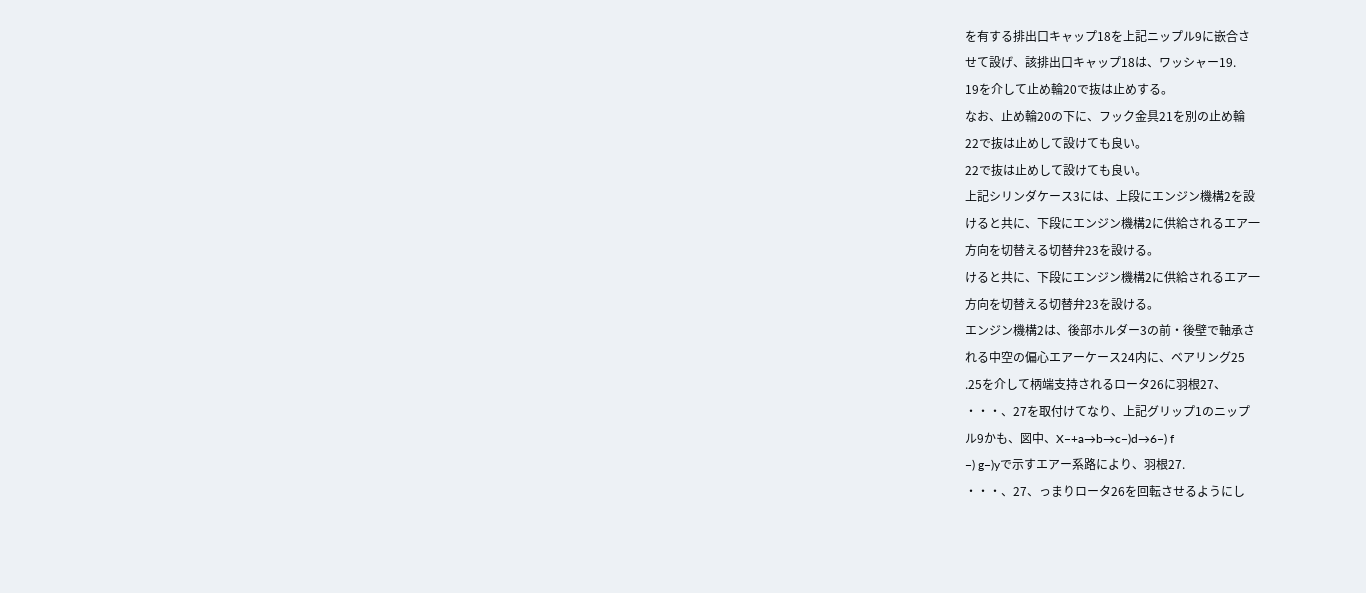を有する排出口キャップ18を上記ニップル9に嵌合さ
せて設げ、該排出口キャップ18は、ワッシャー19.
19を介して止め輪20で抜は止めする。
なお、止め輪20の下に、フック金具21を別の止め輪
22で抜は止めして設けても良い。
22で抜は止めして設けても良い。
上記シリンダケース3には、上段にエンジン機構2を設
けると共に、下段にエンジン機構2に供給されるエア一
方向を切替える切替弁23を設ける。
けると共に、下段にエンジン機構2に供給されるエア一
方向を切替える切替弁23を設ける。
エンジン機構2は、後部ホルダー3の前・後壁で軸承さ
れる中空の偏心エアーケース24内に、ベアリング25
.25を介して柄端支持されるロータ26に羽根27、
・・・、27を取付けてなり、上記グリップ1のニップ
ル9かも、図中、X−+a→b→c−)d→6−) f
−) g−)yで示すエアー系路により、羽根27.
・・・、27、っまりロータ26を回転させるようにし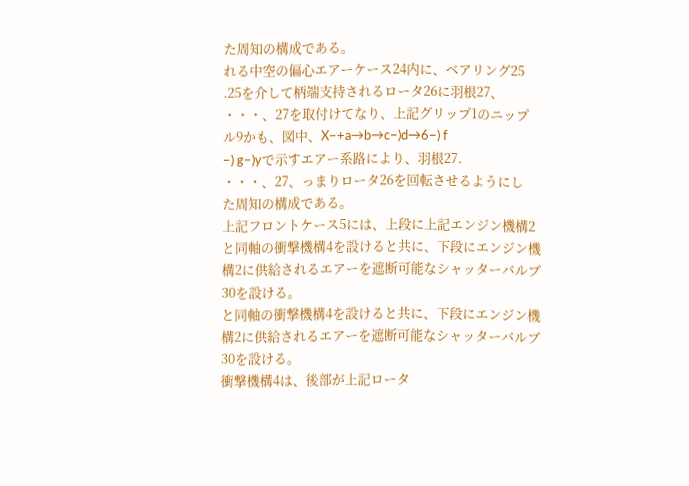た周知の構成である。
れる中空の偏心エアーケース24内に、ベアリング25
.25を介して柄端支持されるロータ26に羽根27、
・・・、27を取付けてなり、上記グリップ1のニップ
ル9かも、図中、X−+a→b→c−)d→6−) f
−) g−)yで示すエアー系路により、羽根27.
・・・、27、っまりロータ26を回転させるようにし
た周知の構成である。
上記フロントケース5には、上段に上記エンジン機構2
と同軸の衝撃機構4を設けると共に、下段にエンジン機
構2に供給されるエアーを遮断可能なシャッターバルブ
30を設ける。
と同軸の衝撃機構4を設けると共に、下段にエンジン機
構2に供給されるエアーを遮断可能なシャッターバルブ
30を設ける。
衝撃機構4は、後部が上記ロータ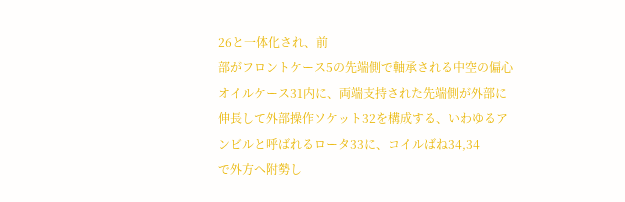26と一体化され、前
部がフロントケース5の先端側で軸承される中空の偏心
オイルケース31内に、両端支持された先端側が外部に
伸長して外部操作ソケット32を構成する、いわゆるア
ンビルと呼ばれるロータ33に、コイルばね34,34
で外方へ附勢し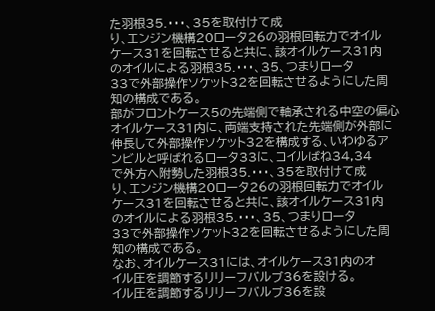た羽根35.・・・、35を取付けて成
り、エンジン機構20ロータ26の羽根回転力でオイル
ケース31を回転させると共に、該オイルケース31内
のオイルによる羽根35.・・・、35、つまりロータ
33で外部操作ソケット32を回転させるようにした周
知の構成である。
部がフロントケース5の先端側で軸承される中空の偏心
オイルケース31内に、両端支持された先端側が外部に
伸長して外部操作ソケット32を構成する、いわゆるア
ンビルと呼ばれるロータ33に、コイルばね34,34
で外方へ附勢した羽根35.・・・、35を取付けて成
り、エンジン機構20ロータ26の羽根回転力でオイル
ケース31を回転させると共に、該オイルケース31内
のオイルによる羽根35.・・・、35、つまりロータ
33で外部操作ソケット32を回転させるようにした周
知の構成である。
なお、オイルケース31には、オイルケース31内のオ
イル圧を調節するリリーフバルブ36を設ける。
イル圧を調節するリリーフバルブ36を設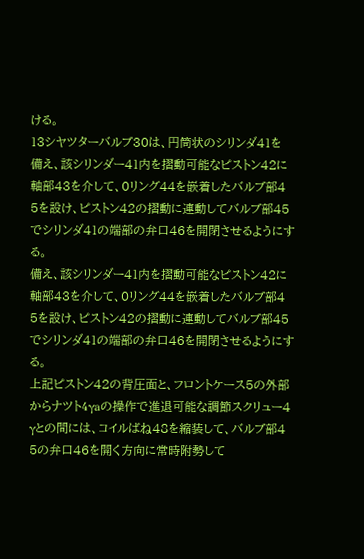ける。
13シヤツターバルブ30は、円筒状のシリンダ41を
備え、該シリンダー41内を摺動可能なピストン42に
軸部43を介して、0リング44を嵌着したバルブ部4
5を設け、ピストン42の摺動に連動してバルブ部45
でシリンダ41の端部の弁口46を開閉させるようにす
る。
備え、該シリンダー41内を摺動可能なピストン42に
軸部43を介して、0リング44を嵌着したバルブ部4
5を設け、ピストン42の摺動に連動してバルブ部45
でシリンダ41の端部の弁口46を開閉させるようにす
る。
上記ピストン42の背圧面と、フロントケース5の外部
からナツト4γaの操作で進退可能な調節スクリュー4
γとの間には、コイルばね48を縮装して、バルブ部4
5の弁口46を開く方向に常時附勢して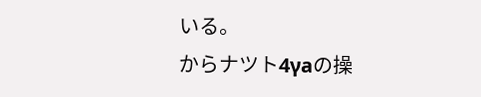いる。
からナツト4γaの操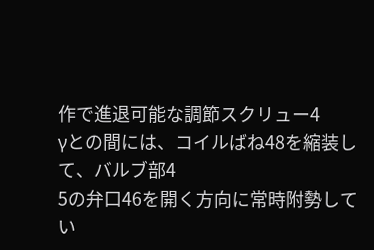作で進退可能な調節スクリュー4
γとの間には、コイルばね48を縮装して、バルブ部4
5の弁口46を開く方向に常時附勢してい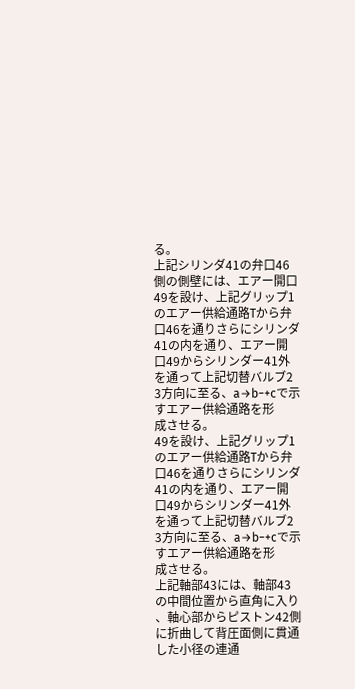る。
上記シリンダ41の弁口46側の側壁には、エアー開口
49を設け、上記グリップ1のエアー供給通路Tから弁
口46を通りさらにシリンダ41の内を通り、エアー開
口49からシリンダー41外を通って上記切替バルブ2
3方向に至る、a→b−+cで示すエアー供給通路を形
成させる。
49を設け、上記グリップ1のエアー供給通路Tから弁
口46を通りさらにシリンダ41の内を通り、エアー開
口49からシリンダー41外を通って上記切替バルブ2
3方向に至る、a→b−+cで示すエアー供給通路を形
成させる。
上記軸部43には、軸部43の中間位置から直角に入り
、軸心部からピストン42側に折曲して背圧面側に貫通
した小径の連通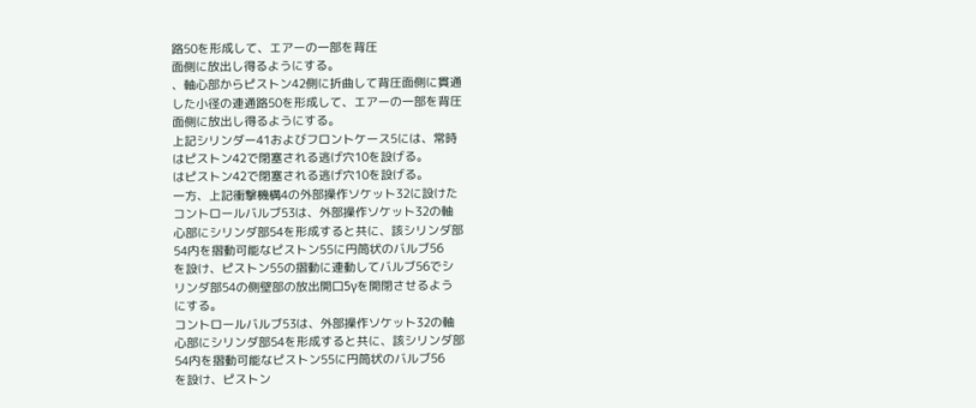路50を形成して、エアーの一部を背圧
面側に放出し得るようにする。
、軸心部からピストン42側に折曲して背圧面側に貫通
した小径の連通路50を形成して、エアーの一部を背圧
面側に放出し得るようにする。
上記シリンダー41およびフロントケース5には、常時
はピストン42で閉塞される逃げ穴10を設げる。
はピストン42で閉塞される逃げ穴10を設げる。
一方、上記衝撃機構4の外部操作ソケット32に設けた
コントロールバルブ53は、外部操作ソケット32の軸
心部にシリンダ部54を形成すると共に、該シリンダ部
54内を摺動可能なピストン55に円筒状のバルブ56
を設け、ピストン55の摺動に連動してバルブ56でシ
リンダ部54の側壁部の放出開口5γを開閉させるよう
にする。
コントロールバルブ53は、外部操作ソケット32の軸
心部にシリンダ部54を形成すると共に、該シリンダ部
54内を摺動可能なピストン55に円筒状のバルブ56
を設け、ピストン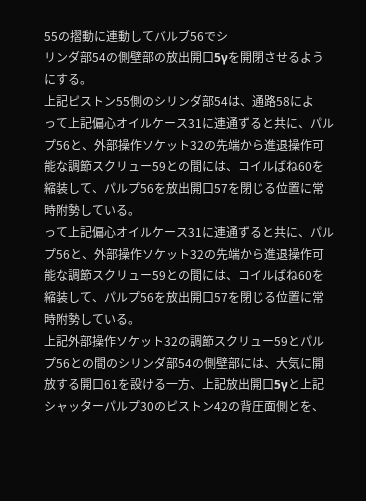55の摺動に連動してバルブ56でシ
リンダ部54の側壁部の放出開口5γを開閉させるよう
にする。
上記ピストン55側のシリンダ部54は、通路58によ
って上記偏心オイルケース31に連通ずると共に、パル
プ56と、外部操作ソケット32の先端から進退操作可
能な調節スクリュー59との間には、コイルばね60を
縮装して、パルプ56を放出開口57を閉じる位置に常
時附勢している。
って上記偏心オイルケース31に連通ずると共に、パル
プ56と、外部操作ソケット32の先端から進退操作可
能な調節スクリュー59との間には、コイルばね60を
縮装して、パルプ56を放出開口57を閉じる位置に常
時附勢している。
上記外部操作ソケット32の調節スクリュー59とパル
プ56との間のシリンダ部54の側壁部には、大気に開
放する開口61を設ける一方、上記放出開口5γと上記
シャッターパルプ30のピストン42の背圧面側とを、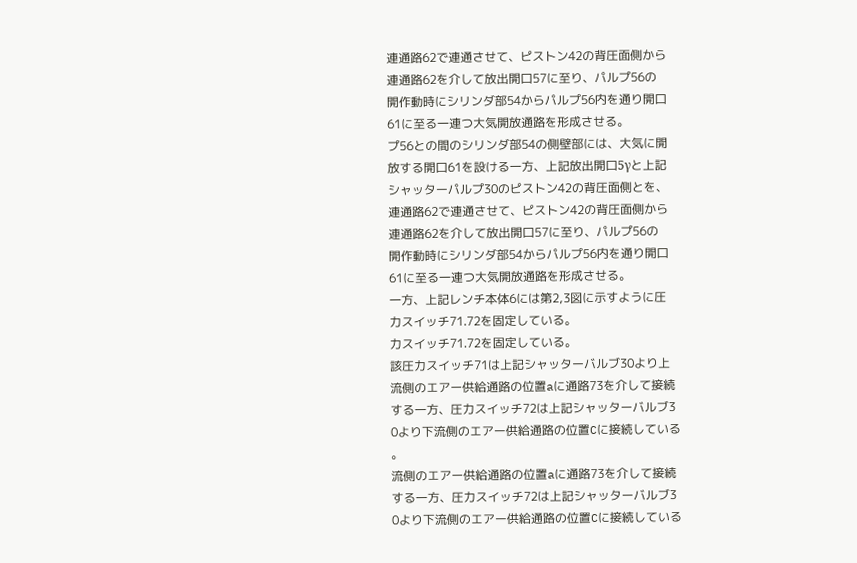連通路62で連通させて、ピストン42の背圧面側から
連通路62を介して放出開口57に至り、パルプ56の
開作動時にシリンダ部54からパルプ56内を通り開口
61に至る一連つ大気開放通路を形成させる。
プ56との間のシリンダ部54の側壁部には、大気に開
放する開口61を設ける一方、上記放出開口5γと上記
シャッターパルプ30のピストン42の背圧面側とを、
連通路62で連通させて、ピストン42の背圧面側から
連通路62を介して放出開口57に至り、パルプ56の
開作動時にシリンダ部54からパルプ56内を通り開口
61に至る一連つ大気開放通路を形成させる。
一方、上記レンチ本体6には第2,3図に示すように圧
力スイッチ71.72を固定している。
力スイッチ71.72を固定している。
該圧力スイッチ71は上記シャッターバルブ30より上
流側のエアー供給通路の位置aに通路73を介して接続
する一方、圧力スイッチ72は上記シャッターバルブ3
0より下流側のエアー供給通路の位置Cに接続している
。
流側のエアー供給通路の位置aに通路73を介して接続
する一方、圧力スイッチ72は上記シャッターバルブ3
0より下流側のエアー供給通路の位置Cに接続している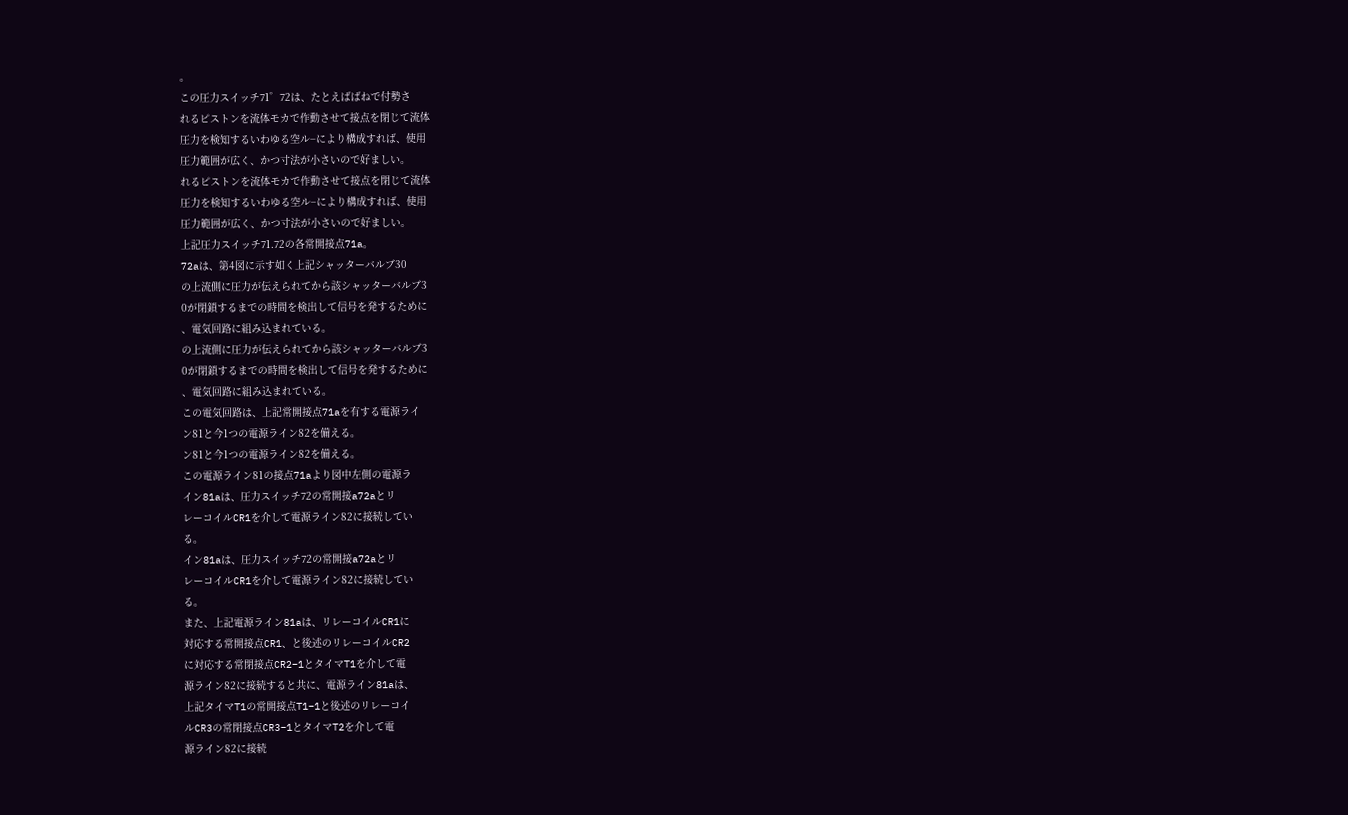。
この圧力スイッチ71゜72は、たとえばばねで付勢さ
れるピストンを流体モカで作動させて接点を閉じて流体
圧力を検知するいわゆる空ル−により構成すれば、使用
圧力範囲が広く、かつ寸法が小さいので好ましい。
れるピストンを流体モカで作動させて接点を閉じて流体
圧力を検知するいわゆる空ル−により構成すれば、使用
圧力範囲が広く、かつ寸法が小さいので好ましい。
上記圧力スイッチ71.72の各常開接点71a。
72aは、第4図に示す如く上記シャッターバルブ30
の上流側に圧力が伝えられてから該シャッターバルブ3
0が閉鎖するまでの時間を検出して信号を発するために
、電気回路に組み込まれている。
の上流側に圧力が伝えられてから該シャッターバルブ3
0が閉鎖するまでの時間を検出して信号を発するために
、電気回路に組み込まれている。
この電気回路は、上記常開接点71aを有する電源ライ
ン81と今1つの電源ライン82を備える。
ン81と今1つの電源ライン82を備える。
この電源ライン81の接点71aより図中左側の電源ラ
イン81aは、圧力スイッチ72の常開接a72aとリ
レーコイルCR1を介して電源ライン82に接続してい
る。
イン81aは、圧力スイッチ72の常開接a72aとリ
レーコイルCR1を介して電源ライン82に接続してい
る。
また、上記電源ライン81aは、リレーコイルCR1に
対応する常開接点CR1、と後述のリレーコイルCR2
に対応する常閉接点CR2−1とタイマT1を介して電
源ライン82に接続すると共に、電源ライン81aは、
上記タイマT1の常開接点T1−1と後述のリレーコイ
ルCR3の常閉接点CR3−1とタイマT2を介して電
源ライン82に接続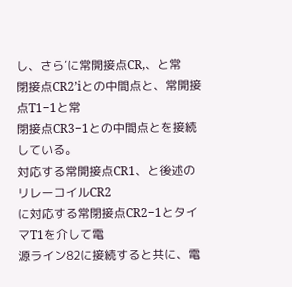し、さら′に常開接点CR,、と常
閉接点CR2’iとの中間点と、常開接点T1−1と常
閉接点CR3−1との中間点とを接続している。
対応する常開接点CR1、と後述のリレーコイルCR2
に対応する常閉接点CR2−1とタイマT1を介して電
源ライン82に接続すると共に、電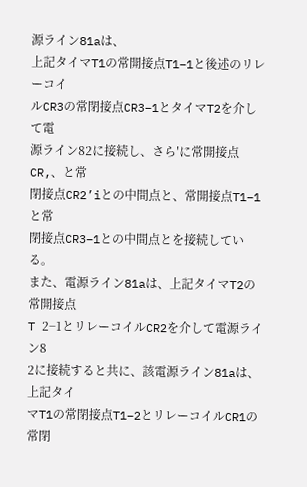源ライン81aは、
上記タイマT1の常開接点T1−1と後述のリレーコイ
ルCR3の常閉接点CR3−1とタイマT2を介して電
源ライン82に接続し、さら′に常開接点CR,、と常
閉接点CR2’iとの中間点と、常開接点T1−1と常
閉接点CR3−1との中間点とを接続している。
また、電源ライン81aは、上記タイマT2の常開接点
T 2−1とリレーコイルCR2を介して電源ライン8
2に接続すると共に、該電源ライン81aは、上記タイ
マT1の常閉接点T1−2とリレーコイルCR1の常閉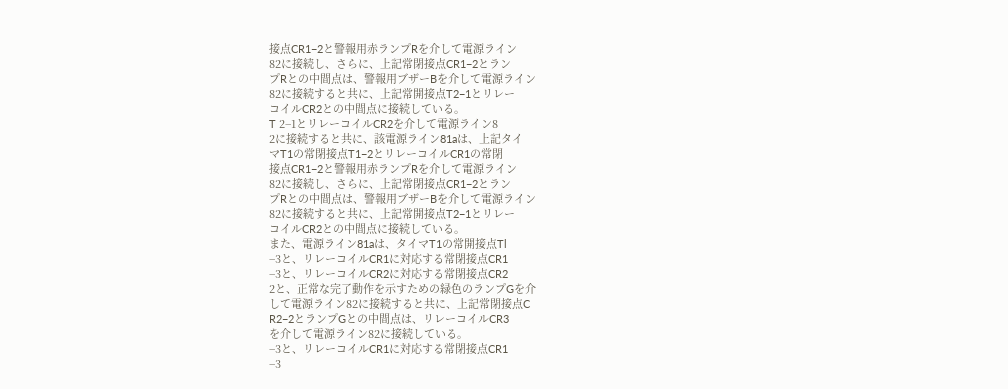接点CR1−2と警報用赤ランプRを介して電源ライン
82に接続し、さらに、上記常閉接点CR1−2とラン
プRとの中間点は、警報用ブザーBを介して電源ライン
82に接続すると共に、上記常開接点T2−1とリレー
コイルCR2との中間点に接続している。
T 2−1とリレーコイルCR2を介して電源ライン8
2に接続すると共に、該電源ライン81aは、上記タイ
マT1の常閉接点T1−2とリレーコイルCR1の常閉
接点CR1−2と警報用赤ランプRを介して電源ライン
82に接続し、さらに、上記常閉接点CR1−2とラン
プRとの中間点は、警報用ブザーBを介して電源ライン
82に接続すると共に、上記常開接点T2−1とリレー
コイルCR2との中間点に接続している。
また、電源ライン81aは、タイマT1の常開接点Tl
−3と、リレーコイルCR1に対応する常閉接点CR1
−3と、リレーコイルCR2に対応する常閉接点CR2
2と、正常な完了動作を示すための緑色のランプGを介
して電源ライン82に接続すると共に、上記常閉接点C
R2−2とランプGとの中間点は、リレーコイルCR3
を介して電源ライン82に接続している。
−3と、リレーコイルCR1に対応する常閉接点CR1
−3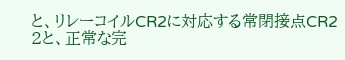と、リレーコイルCR2に対応する常閉接点CR2
2と、正常な完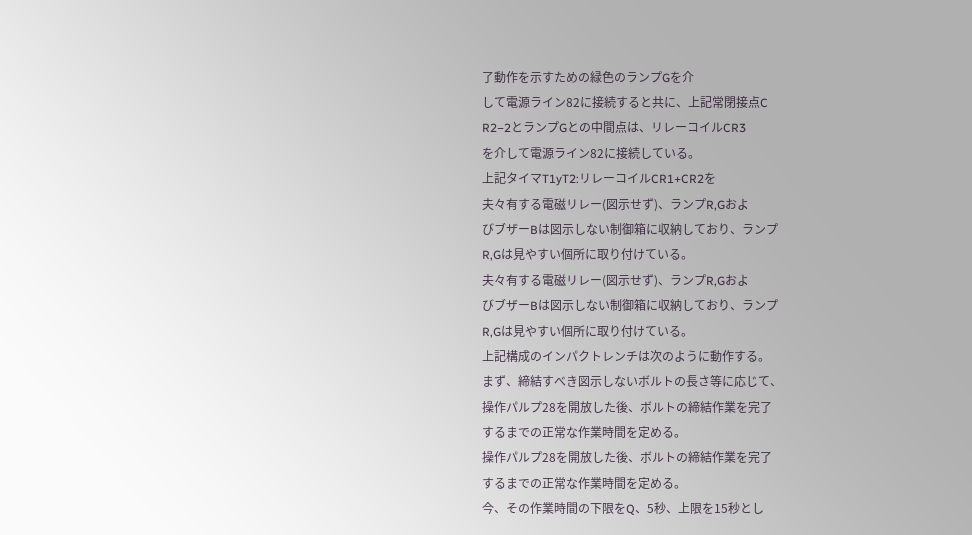了動作を示すための緑色のランプGを介
して電源ライン82に接続すると共に、上記常閉接点C
R2−2とランプGとの中間点は、リレーコイルCR3
を介して電源ライン82に接続している。
上記タイマT1yT2:リレーコイルCR1+CR2を
夫々有する電磁リレー(図示せず)、ランプR,Gおよ
びブザーBは図示しない制御箱に収納しており、ランプ
R,Gは見やすい個所に取り付けている。
夫々有する電磁リレー(図示せず)、ランプR,Gおよ
びブザーBは図示しない制御箱に収納しており、ランプ
R,Gは見やすい個所に取り付けている。
上記構成のインパクトレンチは次のように動作する。
まず、締結すべき図示しないボルトの長さ等に応じて、
操作パルプ28を開放した後、ボルトの締結作業を完了
するまでの正常な作業時間を定める。
操作パルプ28を開放した後、ボルトの締結作業を完了
するまでの正常な作業時間を定める。
今、その作業時間の下限をQ、5秒、上限を15秒とし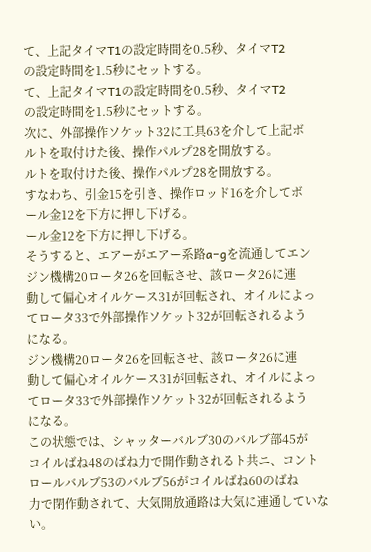て、上記タイマT1の設定時間を0.5秒、タイマT2
の設定時間を1.5秒にセットする。
て、上記タイマT1の設定時間を0.5秒、タイマT2
の設定時間を1.5秒にセットする。
次に、外部操作ソケット32に工具63を介して上記ボ
ルトを取付けた後、操作パルプ28を開放する。
ルトを取付けた後、操作パルプ28を開放する。
すなわち、引金15を引き、操作ロッド16を介してボ
ール金12を下方に押し下げる。
ール金12を下方に押し下げる。
そうすると、エアーがエアー系路a−gを流通してエン
ジン機構20ロータ26を回転させ、該ロータ26に連
動して偏心オイルケース31が回転され、オイルによっ
てロータ33で外部操作ソケット32が回転されるよう
になる。
ジン機構20ロータ26を回転させ、該ロータ26に連
動して偏心オイルケース31が回転され、オイルによっ
てロータ33で外部操作ソケット32が回転されるよう
になる。
この状態では、シャッターバルブ30のバルブ部45が
コイルばね48のばね力で開作動されるト共ニ、コント
ロールバルブ53のバルブ56がコイルばね60のばね
力で閉作動されて、大気開放通路は大気に連通していな
い。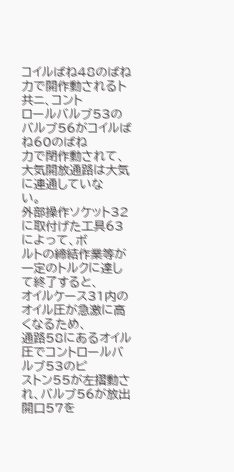コイルばね48のばね力で開作動されるト共ニ、コント
ロールバルブ53のバルブ56がコイルばね60のばね
力で閉作動されて、大気開放通路は大気に連通していな
い。
外部操作ソケット32に取付げた工具63によって、ボ
ルトの締結作業等が一定のトルクに達して終了すると、
オイルケース31内のオイル圧が急激に高くなるため、
通路58にあるオイル圧でコントロールバルブ53のピ
ストン55が左摺動され、バルブ56が放出開口57を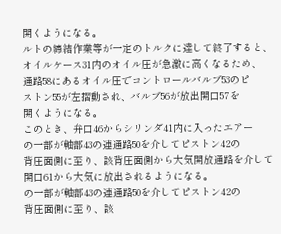開くようになる。
ルトの締結作業等が一定のトルクに達して終了すると、
オイルケース31内のオイル圧が急激に高くなるため、
通路58にあるオイル圧でコントロールバルブ53のピ
ストン55が左摺動され、バルブ56が放出開口57を
開くようになる。
このとき、弁口46からシリンダ41内に入ったエアー
の一部が軸部43の連通路50を介してピストン42の
背圧面側に至り、該背圧面側から大気開放通路を介して
開口61から大気に放出されるようになる。
の一部が軸部43の連通路50を介してピストン42の
背圧面側に至り、該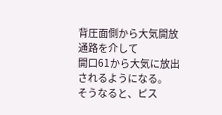背圧面側から大気開放通路を介して
開口61から大気に放出されるようになる。
そうなると、ピス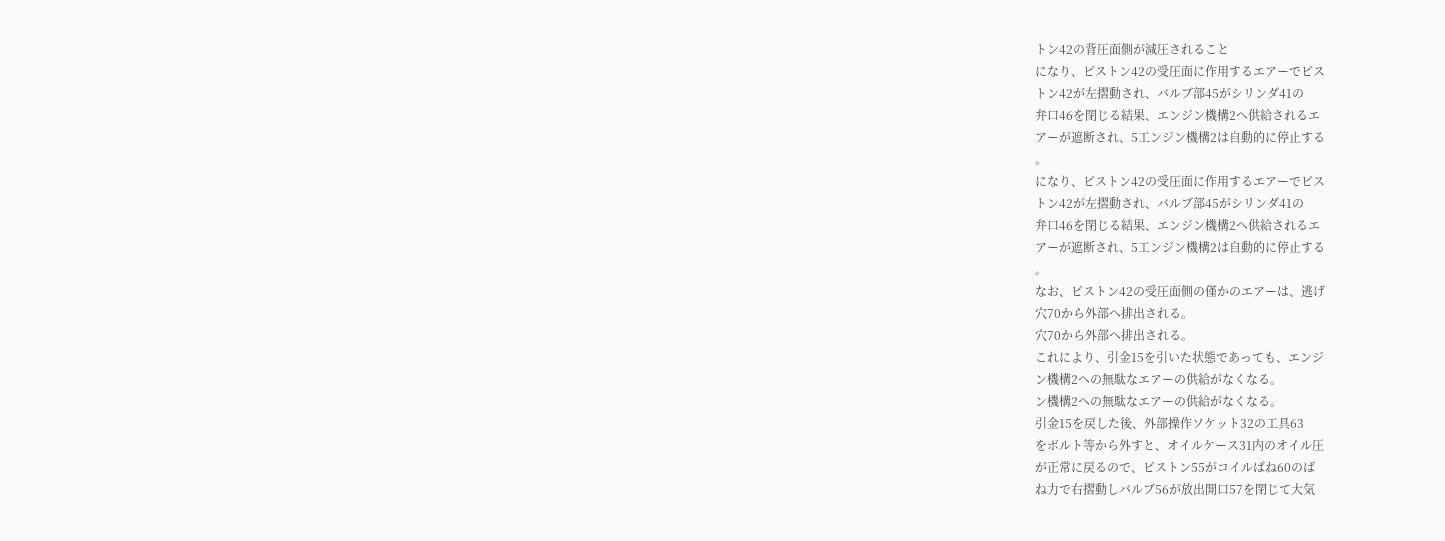トン42の背圧面側が減圧されること
になり、ピストン42の受圧面に作用するエアーでピス
トン42が左摺動され、バルブ部45がシリンダ41の
弁口46を閉じる結果、エンジン機構2へ供給されるエ
アーが遮断され、5工ンジン機構2は自動的に停止する
。
になり、ピストン42の受圧面に作用するエアーでピス
トン42が左摺動され、バルブ部45がシリンダ41の
弁口46を閉じる結果、エンジン機構2へ供給されるエ
アーが遮断され、5工ンジン機構2は自動的に停止する
。
なお、ピストン42の受圧面側の僅かのエアーは、逃げ
穴70から外部へ排出される。
穴70から外部へ排出される。
これにより、引金15を引いた状態であっても、エンジ
ン機構2への無駄なエアーの供給がなくなる。
ン機構2への無駄なエアーの供給がなくなる。
引金15を戻した後、外部操作ソケット32の工具63
をボルト等から外すと、オイルケース31内のオイル圧
が正常に戻るので、ピストン55がコイルばね60のば
ね力で右摺動しバルブ56が放出開口57を閉じて大気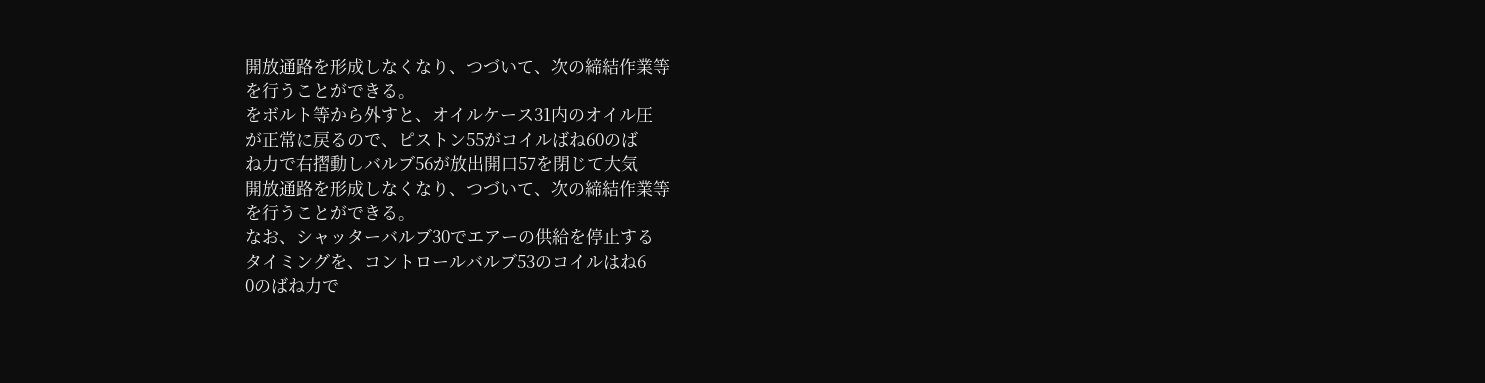開放通路を形成しなくなり、つづいて、次の締結作業等
を行うことができる。
をボルト等から外すと、オイルケース31内のオイル圧
が正常に戻るので、ピストン55がコイルばね60のば
ね力で右摺動しバルブ56が放出開口57を閉じて大気
開放通路を形成しなくなり、つづいて、次の締結作業等
を行うことができる。
なお、シャッターバルブ30でエアーの供給を停止する
タイミングを、コントロールバルブ53のコイルはね6
0のばね力で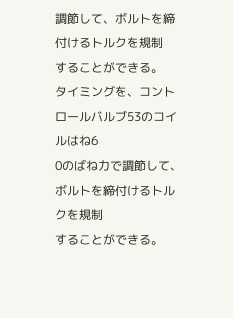調節して、ボルトを締付けるトルクを規制
することができる。
タイミングを、コントロールバルブ53のコイルはね6
0のばね力で調節して、ボルトを締付けるトルクを規制
することができる。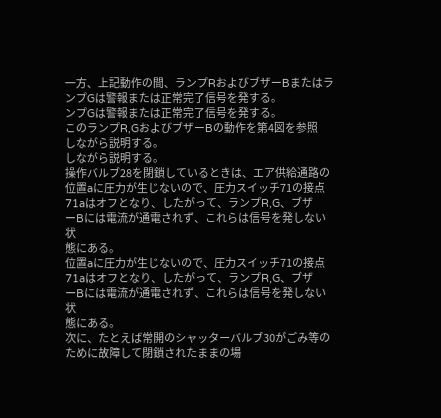一方、上記動作の間、ランプRおよびブザーBまたはラ
ンプGは警報または正常完了信号を発する。
ンプGは警報または正常完了信号を発する。
このランプR,GおよびブザーBの動作を第4図を参照
しながら説明する。
しながら説明する。
操作バルブ28を閉鎖しているときは、エア供給通路の
位置aに圧力が生じないので、圧力スイッチ71の接点
71aはオフとなり、したがって、ランプR,G、ブザ
ーBには電流が通電されず、これらは信号を発しない状
態にある。
位置aに圧力が生じないので、圧力スイッチ71の接点
71aはオフとなり、したがって、ランプR,G、ブザ
ーBには電流が通電されず、これらは信号を発しない状
態にある。
次に、たとえば常開のシャッターバルブ30がごみ等の
ために故障して閉鎖されたままの場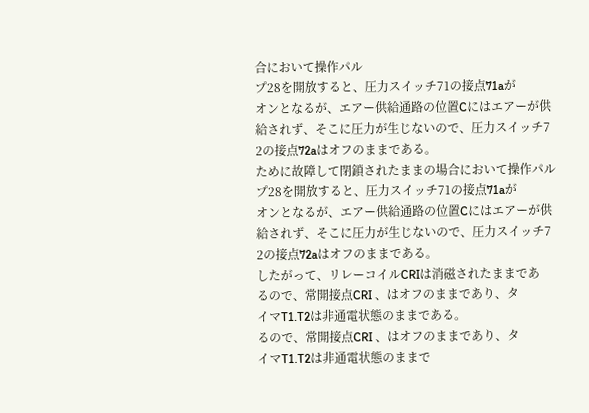合において操作パル
プ28を開放すると、圧力スイッチ71の接点71aが
オンとなるが、エアー供給通路の位置Cにはエアーが供
給されず、そこに圧力が生じないので、圧力スイッチ7
2の接点72aはオフのままである。
ために故障して閉鎖されたままの場合において操作パル
プ28を開放すると、圧力スイッチ71の接点71aが
オンとなるが、エアー供給通路の位置Cにはエアーが供
給されず、そこに圧力が生じないので、圧力スイッチ7
2の接点72aはオフのままである。
したがって、リレーコイルCRIは消磁されたままであ
るので、常開接点CRI 、はオフのままであり、タ
イマT1.T2は非通電状態のままである。
るので、常開接点CRI 、はオフのままであり、タ
イマT1.T2は非通電状態のままで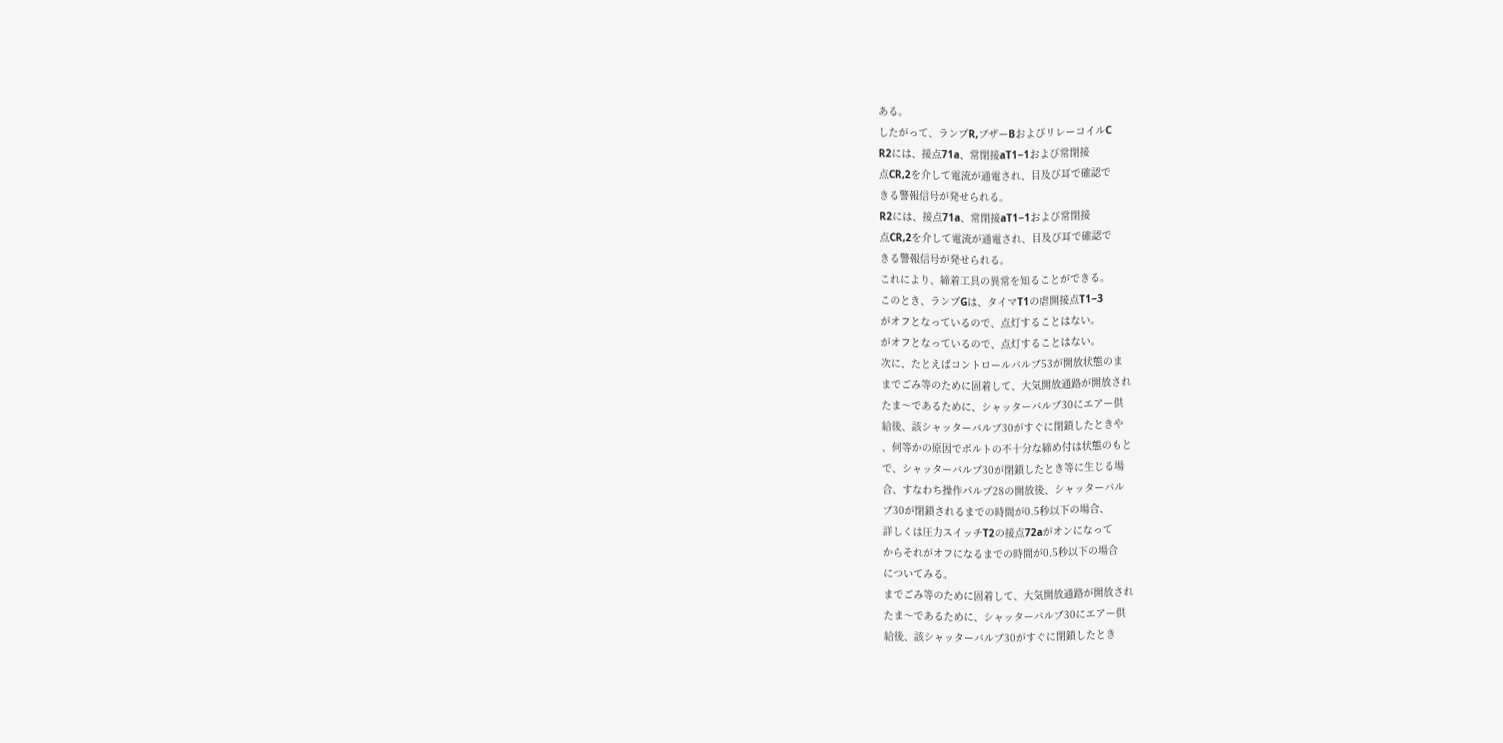ある。
したがって、ランプR,ブザーBおよびリレーコイルC
R2には、接点71a、常閉接aT1−1および常閉接
点CR,2を介して電流が通電され、目及び耳で確認で
きる警報信号が発せられる。
R2には、接点71a、常閉接aT1−1および常閉接
点CR,2を介して電流が通電され、目及び耳で確認で
きる警報信号が発せられる。
これにより、締着工具の異常を知ることができる。
このとき、ランプGは、タイマT1の虐開接点T1−3
がオフとなっているので、点灯することはない。
がオフとなっているので、点灯することはない。
次に、たとえばコントロールバルブ53が開放状態のま
までごみ等のために固着して、大気開放通路が開放され
たま〜であるために、シャッターバルブ30にエアー供
給後、該シャッターバルブ30がすぐに閉鎖したときや
、何等かの原因でボルトの不十分な締め付は状態のもと
で、シャッターバルブ30が閉鎖したとき等に生じる場
合、すなわち操作パルプ28の開放後、シャッターバル
ブ30が閉鎖されるまでの時間が0.5秒以下の場合、
詳しくは圧力スイッチT2の接点72aがオンになって
からそれがオフになるまでの時間が0.5秒以下の場合
についてみる。
までごみ等のために固着して、大気開放通路が開放され
たま〜であるために、シャッターバルブ30にエアー供
給後、該シャッターバルブ30がすぐに閉鎖したとき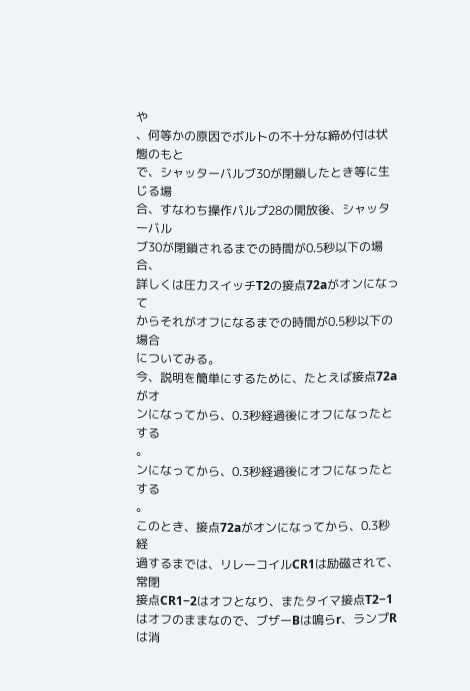や
、何等かの原因でボルトの不十分な締め付は状態のもと
で、シャッターバルブ30が閉鎖したとき等に生じる場
合、すなわち操作パルプ28の開放後、シャッターバル
ブ30が閉鎖されるまでの時間が0.5秒以下の場合、
詳しくは圧力スイッチT2の接点72aがオンになって
からそれがオフになるまでの時間が0.5秒以下の場合
についてみる。
今、説明を簡単にするために、たとえば接点72aがオ
ンになってから、0.3秒経過後にオフになったとする
。
ンになってから、0.3秒経過後にオフになったとする
。
このとき、接点72aがオンになってから、0.3秒経
過するまでは、リレーコイルCR1は励磁されて、常閉
接点CR1−2はオフとなり、またタイマ接点T2−1
はオフのままなので、ブザーBは鳴らr、ランプRは消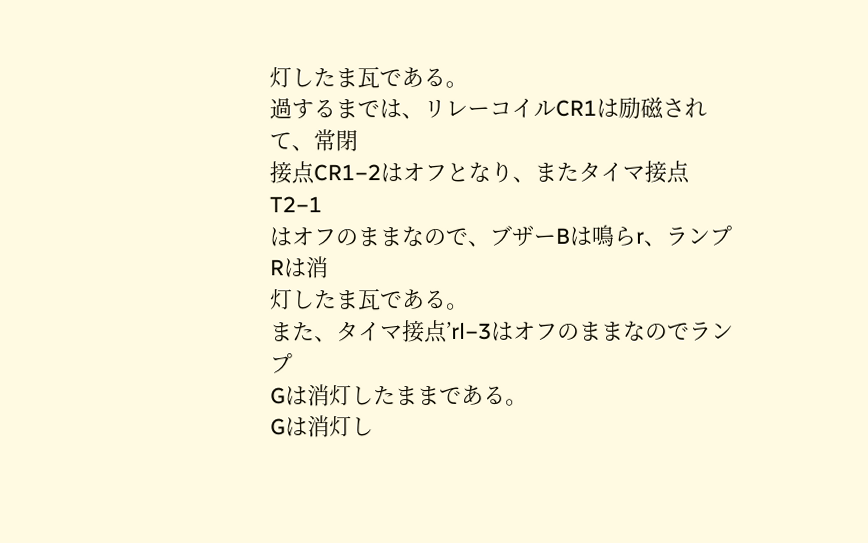灯したま瓦である。
過するまでは、リレーコイルCR1は励磁されて、常閉
接点CR1−2はオフとなり、またタイマ接点T2−1
はオフのままなので、ブザーBは鳴らr、ランプRは消
灯したま瓦である。
また、タイマ接点’rl−3はオフのままなのでランプ
Gは消灯したままである。
Gは消灯し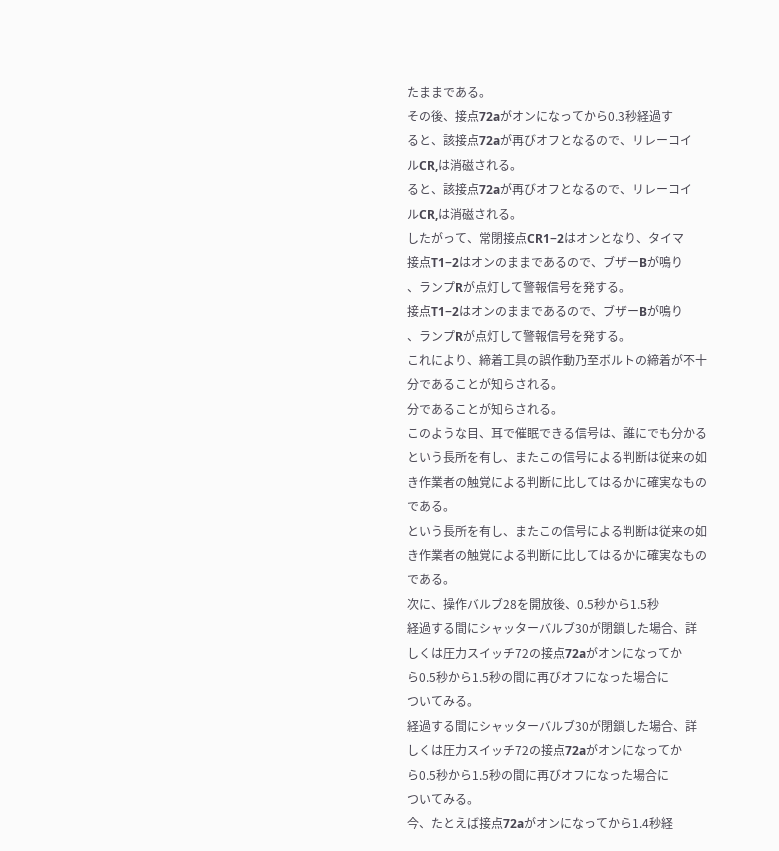たままである。
その後、接点72aがオンになってから0.3秒経過す
ると、該接点72aが再びオフとなるので、リレーコイ
ルCR,は消磁される。
ると、該接点72aが再びオフとなるので、リレーコイ
ルCR,は消磁される。
したがって、常閉接点CR1−2はオンとなり、タイマ
接点T1−2はオンのままであるので、ブザーBが鳴り
、ランプRが点灯して警報信号を発する。
接点T1−2はオンのままであるので、ブザーBが鳴り
、ランプRが点灯して警報信号を発する。
これにより、締着工具の誤作動乃至ボルトの締着が不十
分であることが知らされる。
分であることが知らされる。
このような目、耳で催眠できる信号は、誰にでも分かる
という長所を有し、またこの信号による判断は従来の如
き作業者の触覚による判断に比してはるかに確実なもの
である。
という長所を有し、またこの信号による判断は従来の如
き作業者の触覚による判断に比してはるかに確実なもの
である。
次に、操作バルブ28を開放後、0.5秒から1.5秒
経過する間にシャッターバルブ30が閉鎖した場合、詳
しくは圧力スイッチ72の接点72aがオンになってか
ら0.5秒から1.5秒の間に再びオフになった場合に
ついてみる。
経過する間にシャッターバルブ30が閉鎖した場合、詳
しくは圧力スイッチ72の接点72aがオンになってか
ら0.5秒から1.5秒の間に再びオフになった場合に
ついてみる。
今、たとえば接点72aがオンになってから1.4秒経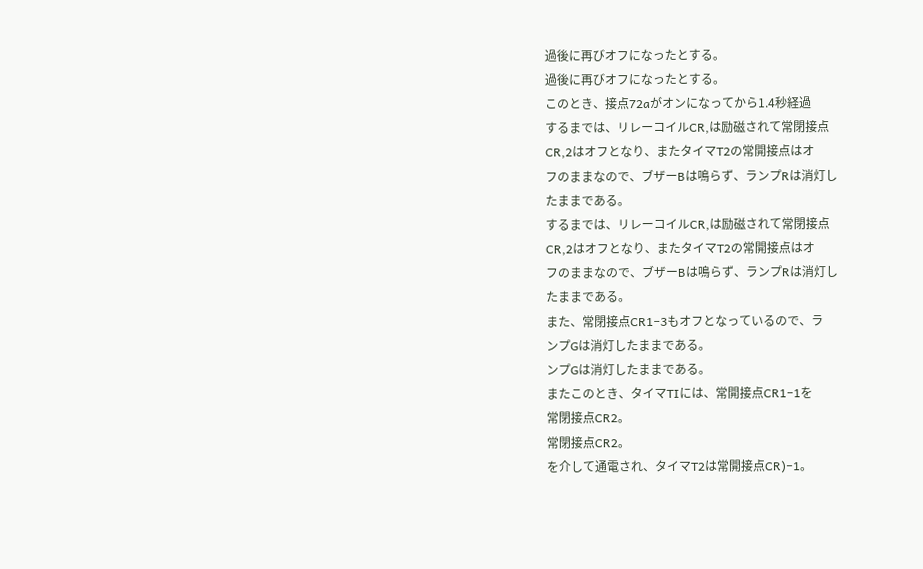過後に再びオフになったとする。
過後に再びオフになったとする。
このとき、接点72aがオンになってから1.4秒経過
するまでは、リレーコイルCR,は励磁されて常閉接点
CR,2はオフとなり、またタイマT2の常開接点はオ
フのままなので、ブザーBは鳴らず、ランプRは消灯し
たままである。
するまでは、リレーコイルCR,は励磁されて常閉接点
CR,2はオフとなり、またタイマT2の常開接点はオ
フのままなので、ブザーBは鳴らず、ランプRは消灯し
たままである。
また、常閉接点CR1−3もオフとなっているので、ラ
ンプGは消灯したままである。
ンプGは消灯したままである。
またこのとき、タイマTIには、常開接点CR1−1を
常閉接点CR2。
常閉接点CR2。
を介して通電され、タイマT2は常開接点CR)−1。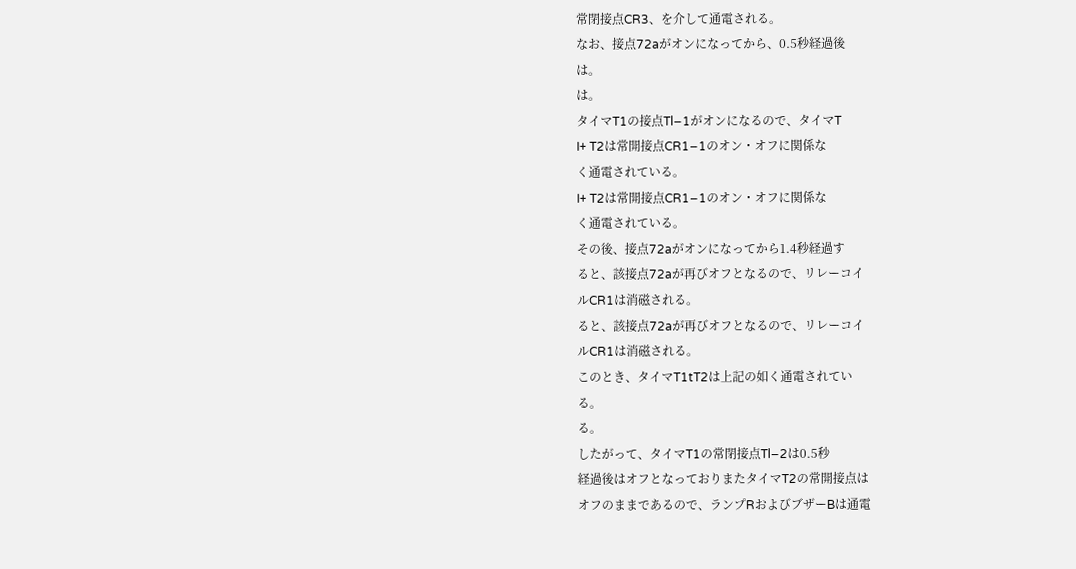常閉接点CR3、を介して通電される。
なお、接点72aがオンになってから、0.5秒経過後
は。
は。
タイマT1の接点Tl−1がオンになるので、タイマT
I+ T2は常開接点CR1−1のオン・オフに関係な
く通電されている。
I+ T2は常開接点CR1−1のオン・オフに関係な
く通電されている。
その後、接点72aがオンになってから1.4秒経過す
ると、該接点72aが再びオフとなるので、リレーコイ
ルCR1は消磁される。
ると、該接点72aが再びオフとなるので、リレーコイ
ルCR1は消磁される。
このとき、タイマT1tT2は上記の如く通電されてい
る。
る。
したがって、タイマT1の常閉接点Tl−2は0.5秒
経過後はオフとなっておりまたタイマT2の常開接点は
オフのままであるので、ランプRおよびブザーBは通電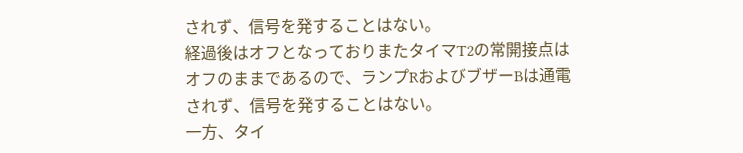されず、信号を発することはない。
経過後はオフとなっておりまたタイマT2の常開接点は
オフのままであるので、ランプRおよびブザーBは通電
されず、信号を発することはない。
一方、タイ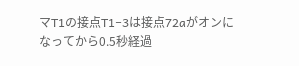マT1の接点T1−3は接点72aがオンに
なってから0.5秒経過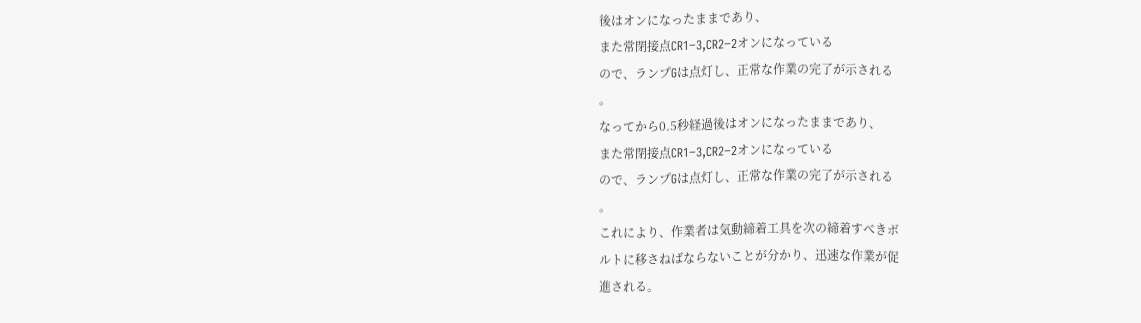後はオンになったままであり、
また常閉接点CR1−3,CR2−2オンになっている
ので、ランプGは点灯し、正常な作業の完了が示される
。
なってから0.5秒経過後はオンになったままであり、
また常閉接点CR1−3,CR2−2オンになっている
ので、ランプGは点灯し、正常な作業の完了が示される
。
これにより、作業者は気動締着工具を次の締着すべきボ
ルトに移さねばならないことが分かり、迅速な作業が促
進される。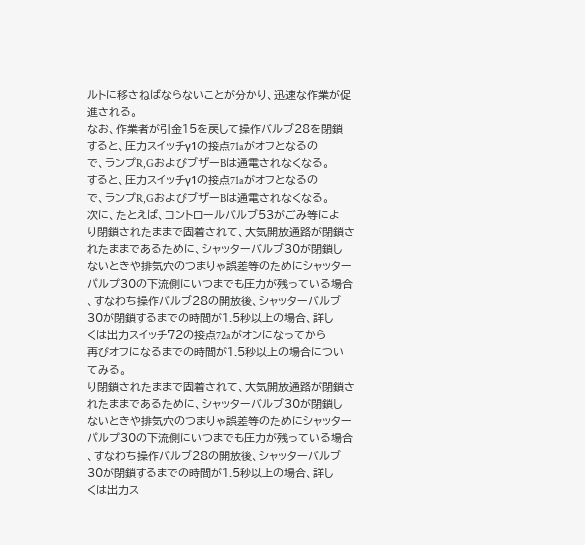ルトに移さねばならないことが分かり、迅速な作業が促
進される。
なお、作業者が引金15を戻して操作バルブ28を閉鎖
すると、圧力スイッチγ1の接点71aがオフとなるの
で、ランプR,GおよびブザーBは通電されなくなる。
すると、圧力スイッチγ1の接点71aがオフとなるの
で、ランプR,GおよびブザーBは通電されなくなる。
次に、たとえば、コントロールバルブ53がごみ等によ
り閉鎖されたままで固着されて、大気開放通路が閉鎖さ
れたままであるために、シャッターバルブ30が閉鎖し
ないときや排気穴のつまりゃ誤差等のためにシャッター
パルプ30の下流側にいつまでも圧力が残っている場合
、すなわち操作バルブ28の開放後、シャッターバルブ
30が閉鎖するまでの時間が1.5秒以上の場合、詳し
くは出力スイッチ72の接点72aがオンになってから
再びオフになるまでの時間が1.5秒以上の場合につい
てみる。
り閉鎖されたままで固着されて、大気開放通路が閉鎖さ
れたままであるために、シャッターバルブ30が閉鎖し
ないときや排気穴のつまりゃ誤差等のためにシャッター
パルプ30の下流側にいつまでも圧力が残っている場合
、すなわち操作バルブ28の開放後、シャッターバルブ
30が閉鎖するまでの時間が1.5秒以上の場合、詳し
くは出力ス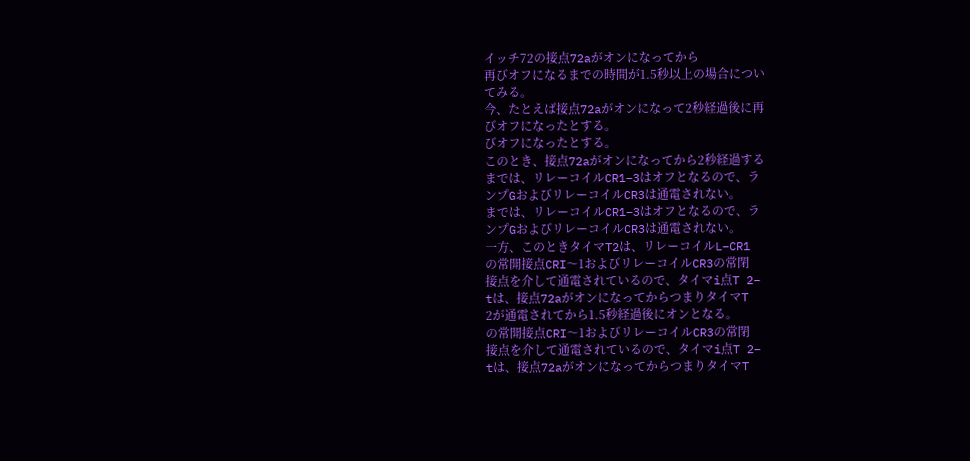イッチ72の接点72aがオンになってから
再びオフになるまでの時間が1.5秒以上の場合につい
てみる。
今、たとえば接点72aがオンになって2秒経過後に再
びオフになったとする。
びオフになったとする。
このとき、接点72aがオンになってから2秒経過する
までは、リレーコイルCR1−3はオフとなるので、ラ
ンプGおよびリレーコイルCR3は通電されない。
までは、リレーコイルCR1−3はオフとなるので、ラ
ンプGおよびリレーコイルCR3は通電されない。
一方、このときタイマT2は、リレーコイルL−CR1
の常開接点CRI〜1およびリレーコイルCR3の常閉
接点を介して通電されているので、タイマi点T 2−
tは、接点72aがオンになってからつまりタイマT
2が通電されてから1.5秒経過後にオンとなる。
の常開接点CRI〜1およびリレーコイルCR3の常閉
接点を介して通電されているので、タイマi点T 2−
tは、接点72aがオンになってからつまりタイマT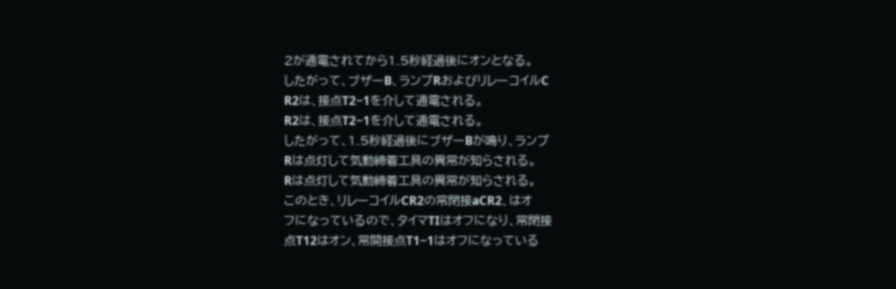2が通電されてから1.5秒経過後にオンとなる。
したがって、ブザーB、ランプRおよびリレーコイルC
R2は、接点T2−1を介して通電される。
R2は、接点T2−1を介して通電される。
したがって、1.5秒経過後にブザーBが鳴り、ランプ
Rは点灯して気動締着工具の異常が知らされる。
Rは点灯して気動締着工具の異常が知らされる。
このとき、リレーコイルCR2の常閉接aCR2、はオ
フになっているので、タイマTIはオフになり、常閉接
点T12はオン、常開接点T1−1はオフになっている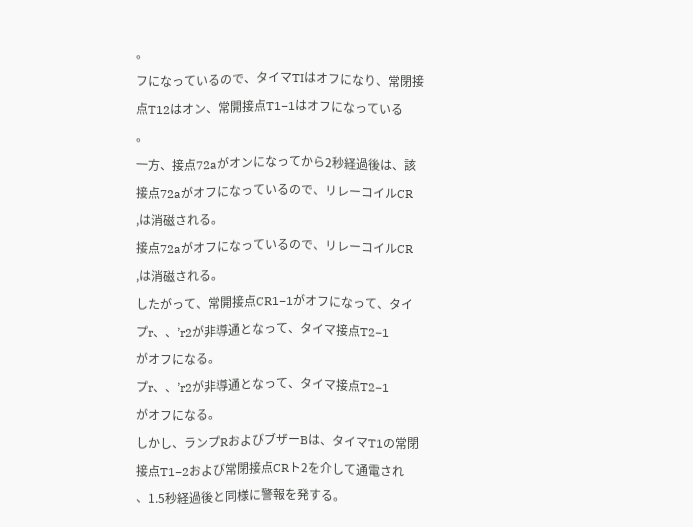。
フになっているので、タイマTIはオフになり、常閉接
点T12はオン、常開接点T1−1はオフになっている
。
一方、接点72aがオンになってから2秒経過後は、該
接点72aがオフになっているので、リレーコイルCR
,は消磁される。
接点72aがオフになっているので、リレーコイルCR
,は消磁される。
したがって、常開接点CR1−1がオフになって、タイ
プr、、’r2が非導通となって、タイマ接点T2−1
がオフになる。
プr、、’r2が非導通となって、タイマ接点T2−1
がオフになる。
しかし、ランプRおよびブザーBは、タイマT1の常閉
接点T1−2および常閉接点CRト2を介して通電され
、1.5秒経過後と同様に警報を発する。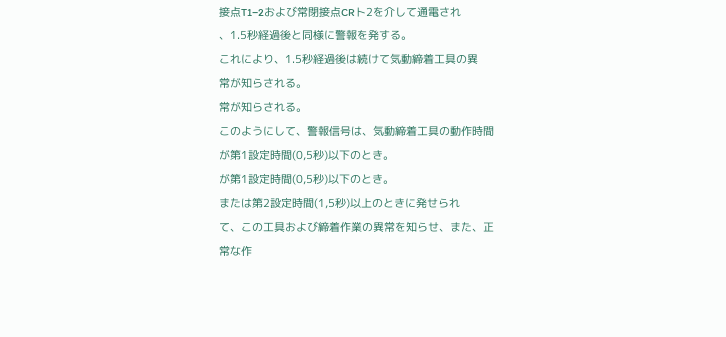接点T1−2および常閉接点CRト2を介して通電され
、1.5秒経過後と同様に警報を発する。
これにより、1.5秒経過後は続けて気動締着工具の異
常が知らされる。
常が知らされる。
このようにして、警報信号は、気動締着工具の動作時間
が第1設定時間(0,5秒)以下のとき。
が第1設定時間(0,5秒)以下のとき。
または第2設定時間(1,5秒)以上のときに発せられ
て、この工具および締着作業の異常を知らせ、また、正
常な作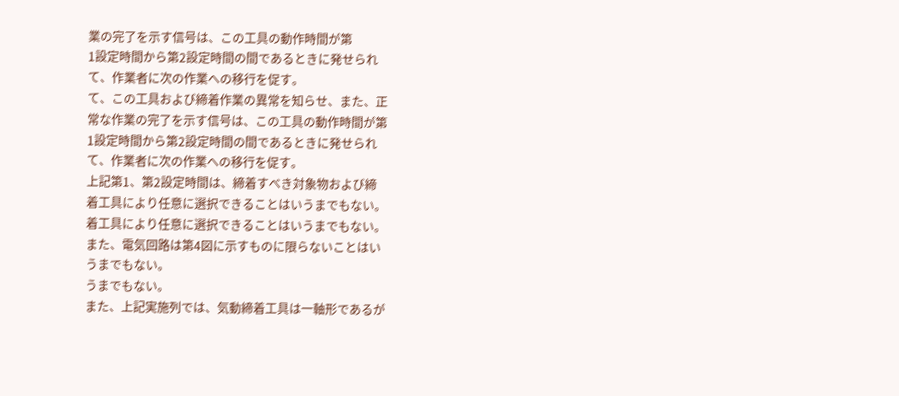業の完了を示す信号は、この工具の動作時間が第
1設定時間から第2設定時間の間であるときに発せられ
て、作業者に次の作業への移行を促す。
て、この工具および締着作業の異常を知らせ、また、正
常な作業の完了を示す信号は、この工具の動作時間が第
1設定時間から第2設定時間の間であるときに発せられ
て、作業者に次の作業への移行を促す。
上記第1、第2設定時間は、締着すべき対象物および締
着工具により任意に選択できることはいうまでもない。
着工具により任意に選択できることはいうまでもない。
また、電気回路は第4図に示すものに限らないことはい
うまでもない。
うまでもない。
また、上記実施列では、気動締着工具は一軸形であるが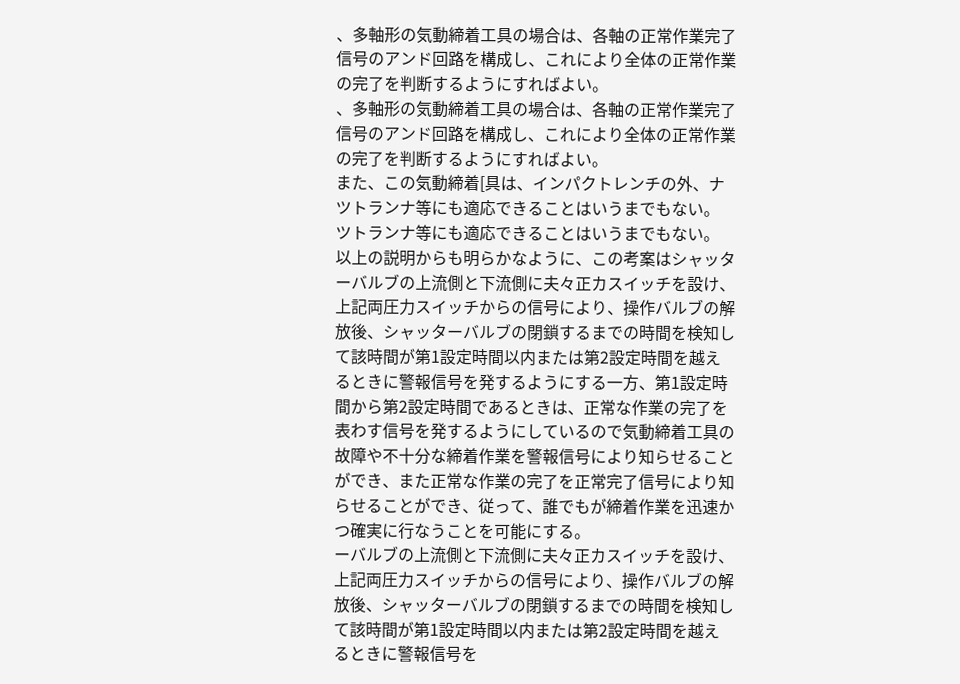、多軸形の気動締着工具の場合は、各軸の正常作業完了
信号のアンド回路を構成し、これにより全体の正常作業
の完了を判断するようにすればよい。
、多軸形の気動締着工具の場合は、各軸の正常作業完了
信号のアンド回路を構成し、これにより全体の正常作業
の完了を判断するようにすればよい。
また、この気動締着[具は、インパクトレンチの外、ナ
ツトランナ等にも適応できることはいうまでもない。
ツトランナ等にも適応できることはいうまでもない。
以上の説明からも明らかなように、この考案はシャッタ
ーバルブの上流側と下流側に夫々正カスイッチを設け、
上記両圧力スイッチからの信号により、操作バルブの解
放後、シャッターバルブの閉鎖するまでの時間を検知し
て該時間が第1設定時間以内または第2設定時間を越え
るときに警報信号を発するようにする一方、第1設定時
間から第2設定時間であるときは、正常な作業の完了を
表わす信号を発するようにしているので気動締着工具の
故障や不十分な締着作業を警報信号により知らせること
ができ、また正常な作業の完了を正常完了信号により知
らせることができ、従って、誰でもが締着作業を迅速か
つ確実に行なうことを可能にする。
ーバルブの上流側と下流側に夫々正カスイッチを設け、
上記両圧力スイッチからの信号により、操作バルブの解
放後、シャッターバルブの閉鎖するまでの時間を検知し
て該時間が第1設定時間以内または第2設定時間を越え
るときに警報信号を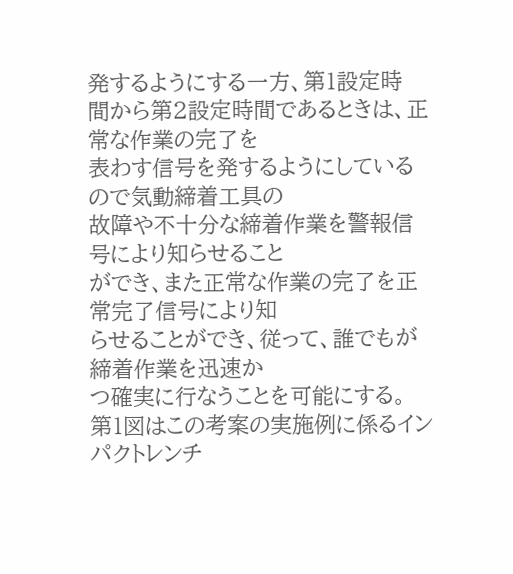発するようにする一方、第1設定時
間から第2設定時間であるときは、正常な作業の完了を
表わす信号を発するようにしているので気動締着工具の
故障や不十分な締着作業を警報信号により知らせること
ができ、また正常な作業の完了を正常完了信号により知
らせることができ、従って、誰でもが締着作業を迅速か
つ確実に行なうことを可能にする。
第1図はこの考案の実施例に係るインパクトレンチ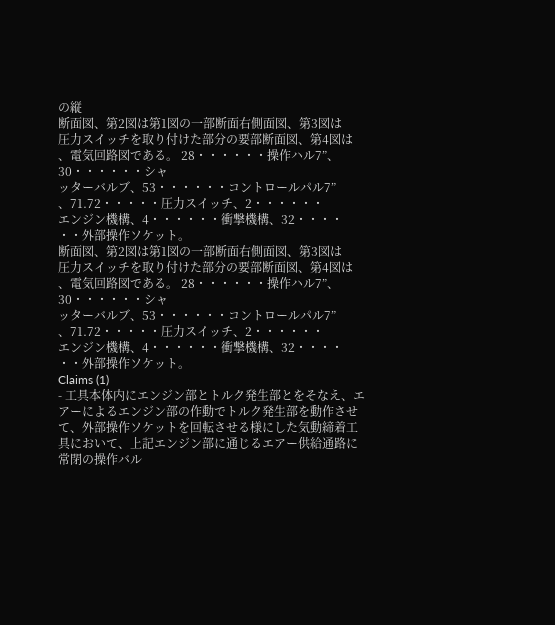の縦
断面図、第2図は第1図の一部断面右側面図、第3図は
圧力スイッチを取り付けた部分の要部断面図、第4図は
、電気回路図である。 28・・・・・・操作ハル7”、30・・・・・・シャ
ッターバルブ、53・・・・・・コントロールパル7”
、71.72・・・・・圧力スイッチ、2・・・・・・
エンジン機構、4・・・・・・衝撃機構、32・・・・
・・外部操作ソケット。
断面図、第2図は第1図の一部断面右側面図、第3図は
圧力スイッチを取り付けた部分の要部断面図、第4図は
、電気回路図である。 28・・・・・・操作ハル7”、30・・・・・・シャ
ッターバルブ、53・・・・・・コントロールパル7”
、71.72・・・・・圧力スイッチ、2・・・・・・
エンジン機構、4・・・・・・衝撃機構、32・・・・
・・外部操作ソケット。
Claims (1)
- 工具本体内にエンジン部とトルク発生部とをそなえ、エ
アーによるエンジン部の作動でトルク発生部を動作させ
て、外部操作ソケットを回転させる様にした気動締着工
具において、上記エンジン部に通じるエアー供給通路に
常閉の操作バル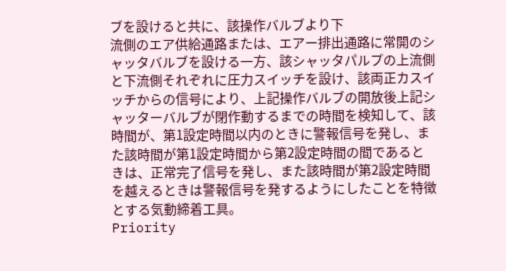ブを設けると共に、該操作バルブより下
流側のエア供給通路または、エアー排出通路に常開のシ
ャッタバルブを設ける一方、該シャッタパルプの上流側
と下流側それぞれに圧力スイッチを設け、該両正カスイ
ッチからの信号により、上記操作バルブの開放後上記シ
ャッターバルブが閉作動するまでの時間を検知して、該
時間が、第1設定時間以内のときに警報信号を発し、ま
た該時間が第1設定時間から第2設定時間の間であると
きは、正常完了信号を発し、また該時間が第2設定時間
を越えるときは警報信号を発するようにしたことを特徴
とする気動締着工具。
Priority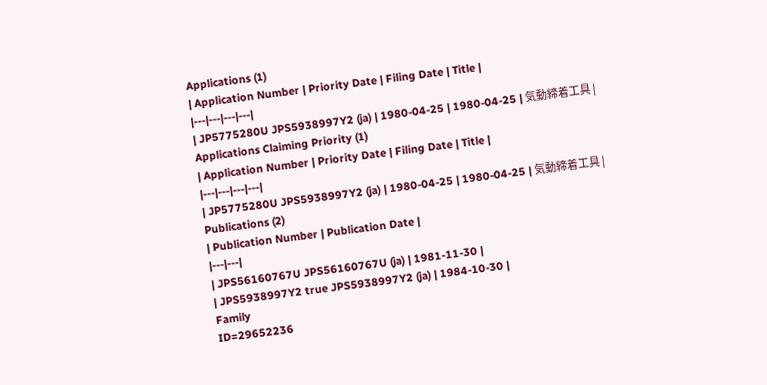Applications (1)
| Application Number | Priority Date | Filing Date | Title |
|---|---|---|---|
| JP5775280U JPS5938997Y2 (ja) | 1980-04-25 | 1980-04-25 | 気動締着工具 |
Applications Claiming Priority (1)
| Application Number | Priority Date | Filing Date | Title |
|---|---|---|---|
| JP5775280U JPS5938997Y2 (ja) | 1980-04-25 | 1980-04-25 | 気動締着工具 |
Publications (2)
| Publication Number | Publication Date |
|---|---|
| JPS56160767U JPS56160767U (ja) | 1981-11-30 |
| JPS5938997Y2 true JPS5938997Y2 (ja) | 1984-10-30 |
Family
ID=29652236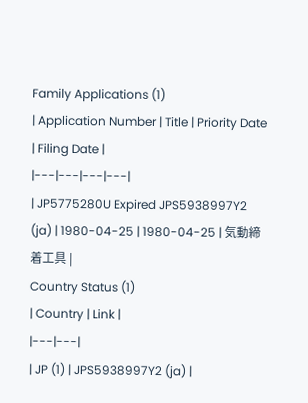Family Applications (1)
| Application Number | Title | Priority Date | Filing Date |
|---|---|---|---|
| JP5775280U Expired JPS5938997Y2 (ja) | 1980-04-25 | 1980-04-25 | 気動締着工具 |
Country Status (1)
| Country | Link |
|---|---|
| JP (1) | JPS5938997Y2 (ja) |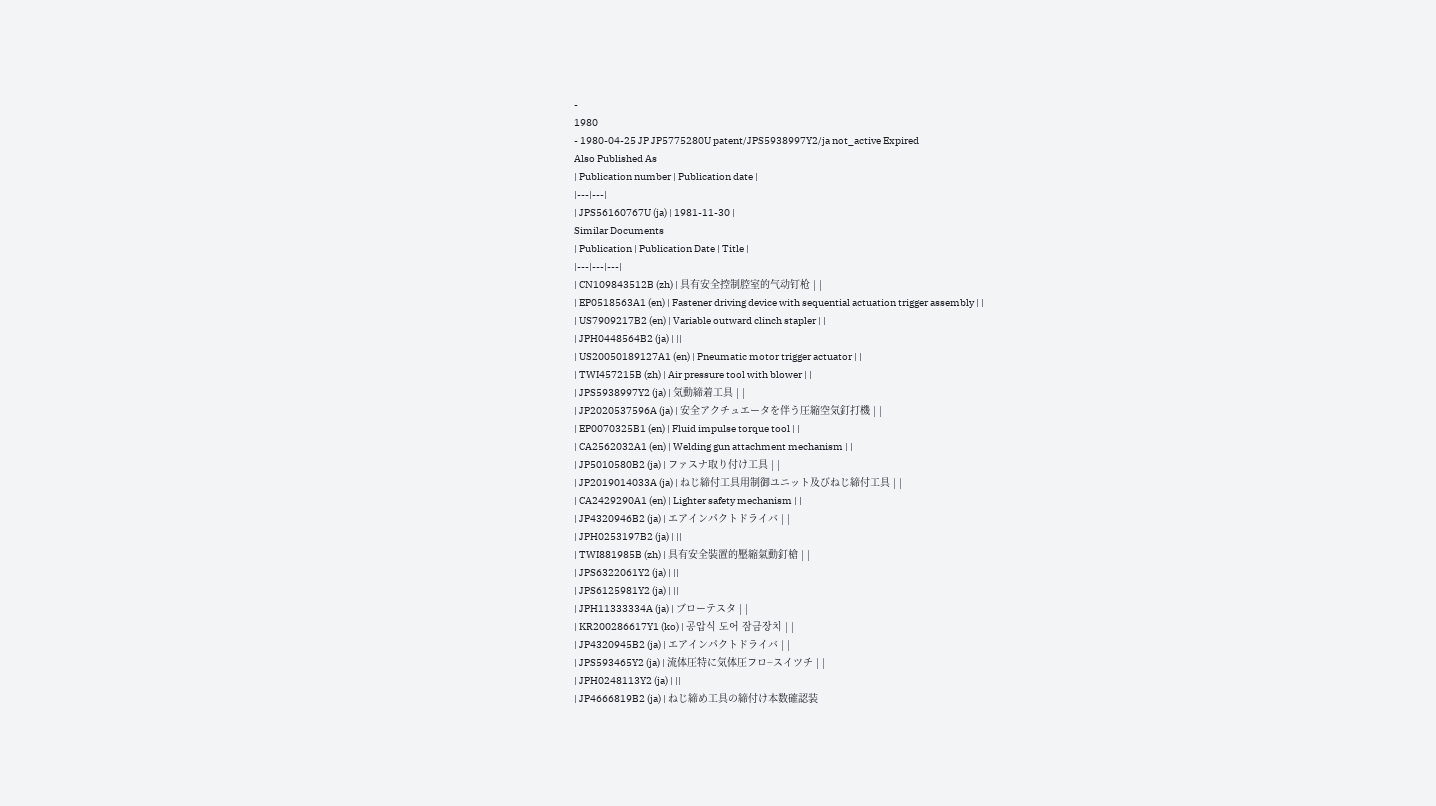-
1980
- 1980-04-25 JP JP5775280U patent/JPS5938997Y2/ja not_active Expired
Also Published As
| Publication number | Publication date |
|---|---|
| JPS56160767U (ja) | 1981-11-30 |
Similar Documents
| Publication | Publication Date | Title |
|---|---|---|
| CN109843512B (zh) | 具有安全控制腔室的气动钉枪 | |
| EP0518563A1 (en) | Fastener driving device with sequential actuation trigger assembly | |
| US7909217B2 (en) | Variable outward clinch stapler | |
| JPH0448564B2 (ja) | ||
| US20050189127A1 (en) | Pneumatic motor trigger actuator | |
| TWI457215B (zh) | Air pressure tool with blower | |
| JPS5938997Y2 (ja) | 気動締着工具 | |
| JP2020537596A (ja) | 安全アクチュエータを伴う圧縮空気釘打機 | |
| EP0070325B1 (en) | Fluid impulse torque tool | |
| CA2562032A1 (en) | Welding gun attachment mechanism | |
| JP5010580B2 (ja) | ファスナ取り付け工具 | |
| JP2019014033A (ja) | ねじ締付工具用制御ユニット及びねじ締付工具 | |
| CA2429290A1 (en) | Lighter safety mechanism | |
| JP4320946B2 (ja) | エアインパクトドライバ | |
| JPH0253197B2 (ja) | ||
| TWI881985B (zh) | 具有安全裝置的壓縮氣動釘槍 | |
| JPS6322061Y2 (ja) | ||
| JPS6125981Y2 (ja) | ||
| JPH11333334A (ja) | ブローテスタ | |
| KR200286617Y1 (ko) | 공압식 도어 잠금장치 | |
| JP4320945B2 (ja) | エアインパクトドライバ | |
| JPS593465Y2 (ja) | 流体圧特に気体圧フロ−スイツチ | |
| JPH0248113Y2 (ja) | ||
| JP4666819B2 (ja) | ねじ締め工具の締付け本数確認装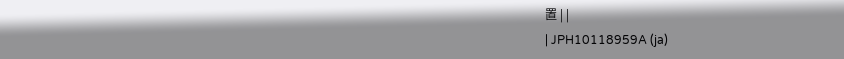置 | |
| JPH10118959A (ja)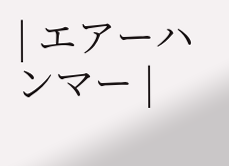| エアーハンマー |